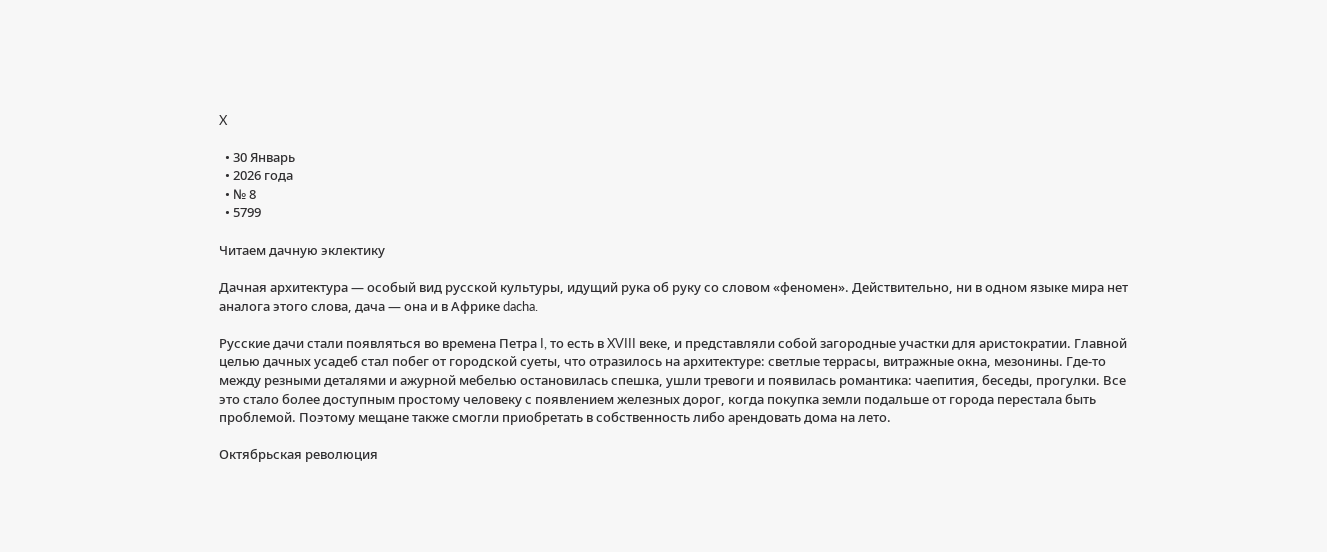X

  • 30 Январь
  • 2026 года
  • № 8
  • 5799

Читаем дачную эклектику

Дачная архитектура — особый вид русской культуры, идущий рука об руку со словом «феномен». Действительно, ни в одном языке мира нет аналога этого слова, дача — она и в Африке dacha.

Русские дачи стали появляться во времена Петра I, то есть в XVIII веке, и представляли собой загородные участки для аристократии. Главной целью дачных усадеб стал побег от городской суеты, что отразилось на архитектуре: светлые террасы, витражные окна, мезонины. Где-то между резными деталями и ажурной мебелью остановилась спешка, ушли тревоги и появилась романтика: чаепития, беседы, прогулки. Все это стало более доступным простому человеку с появлением железных дорог, когда покупка земли подальше от города перестала быть проблемой. Поэтому мещане также смогли приобретать в собственность либо арендовать дома на лето.

Октябрьская революция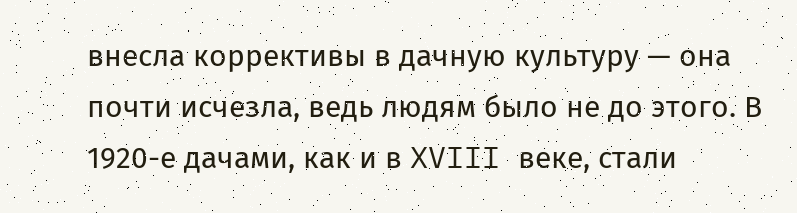внесла коррективы в дачную культуру — она почти исчезла, ведь людям было не до этого. В 1920-е дачами, как и в XVIII веке, стали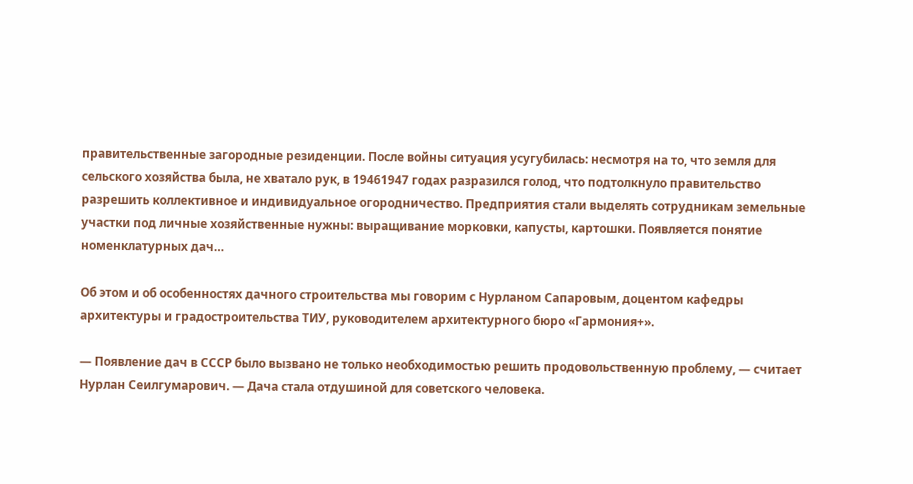правительственные загородные резиденции. После войны ситуация усугубилась: несмотря на то, что земля для сельского хозяйства была, не хватало рук, в 19461947 годах разразился голод, что подтолкнуло правительство разрешить коллективное и индивидуальное огородничество. Предприятия стали выделять сотрудникам земельные участки под личные хозяйственные нужны: выращивание морковки, капусты, картошки. Появляется понятие номенклатурных дач…

Об этом и об особенностях дачного строительства мы говорим с Нурланом Сапаровым, доцентом кафедры архитектуры и градостроительства ТИУ, руководителем архитектурного бюро «Гармония+».

— Появление дач в СССР было вызвано не только необходимостью решить продовольственную проблему, — считает Нурлан Сеилгумарович. — Дача стала отдушиной для советского человека.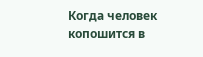Когда человек копошится в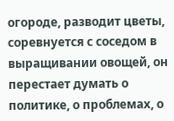огороде, разводит цветы, соревнуется с соседом в выращивании овощей, он перестает думать о политике, о проблемах, о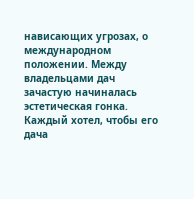нависающих угрозах, о международном положении. Между владельцами дач зачастую начиналась эстетическая гонка. Каждый хотел, чтобы его дача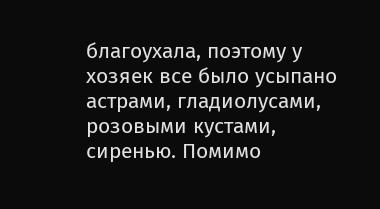благоухала, поэтому у хозяек все было усыпано астрами, гладиолусами, розовыми кустами, сиренью. Помимо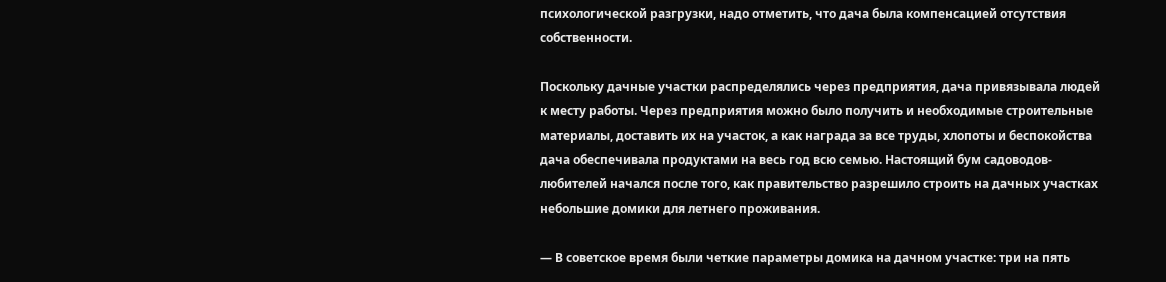психологической разгрузки, надо отметить, что дача была компенсацией отсутствия собственности.

Поскольку дачные участки распределялись через предприятия, дача привязывала людей к месту работы. Через предприятия можно было получить и необходимые строительные материалы, доставить их на участок, а как награда за все труды, хлопоты и беспокойства дача обеспечивала продуктами на весь год всю семью. Настоящий бум садоводов-любителей начался после того, как правительство разрешило строить на дачных участках небольшие домики для летнего проживания.

— В советское время были четкие параметры домика на дачном участке: три на пять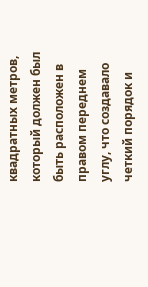квадратных метров, который должен был быть расположен в правом переднем углу, что создавало четкий порядок и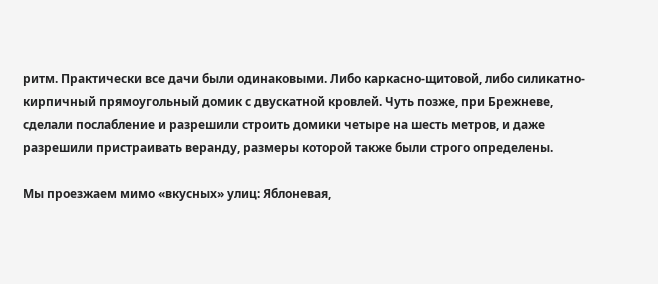ритм. Практически все дачи были одинаковыми. Либо каркасно-щитовой, либо силикатно-кирпичный прямоугольный домик с двускатной кровлей. Чуть позже, при Брежневе, сделали послабление и разрешили строить домики четыре на шесть метров, и даже разрешили пристраивать веранду, размеры которой также были строго определены.

Мы проезжаем мимо «вкусных» улиц: Яблоневая,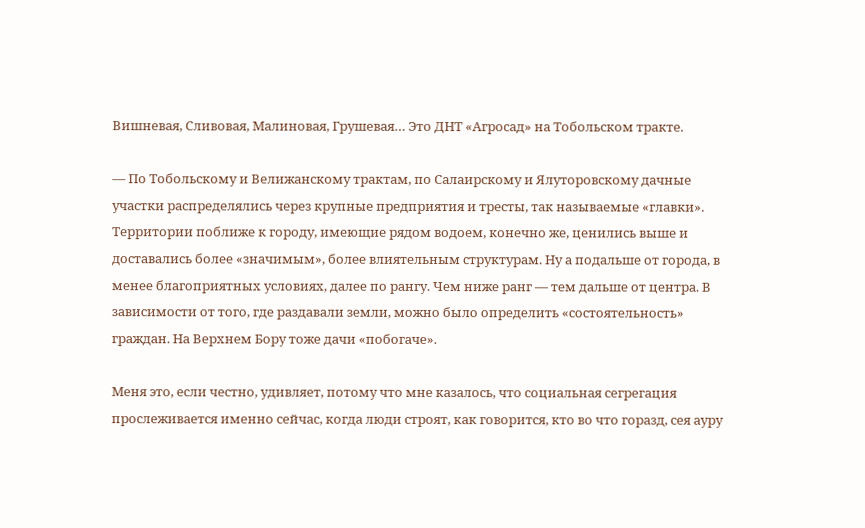Вишневая, Сливовая, Малиновая, Грушевая… Это ДНТ «Агросад» на Тобольском тракте.

— По Тобольскому и Велижанскому трактам, по Салаирскому и Ялуторовскому дачные участки распределялись через крупные предприятия и тресты, так называемые «главки». Территории поближе к городу, имеющие рядом водоем, конечно же, ценились выше и доставались более «значимым», более влиятельным структурам. Ну а подальше от города, в менее благоприятных условиях, далее по рангу. Чем ниже ранг — тем дальше от центра. В зависимости от того, где раздавали земли, можно было определить «состоятельность» граждан. На Верхнем Бору тоже дачи «побогаче».

Меня это, если честно, удивляет, потому что мне казалось, что социальная сегрегация прослеживается именно сейчас, когда люди строят, как говорится, кто во что горазд, сея ауру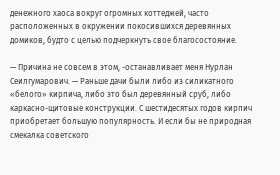денежного хаоса вокруг огромных коттеджей, часто расположенных в окружении покосившихся деревянных домиков, будто с целью подчеркнуть свое благосостояние.

— Причина не совсем в этом, -останавливает меня Нурлан Сеилгумарович. — Раньше дачи были либо из силикатного «белого» кирпича, либо это был деревянный сруб, либо каркасно-щитовые конструкции. С шестидесятых годов кирпич приобретает большую популярность. И если бы не природная смекалка советского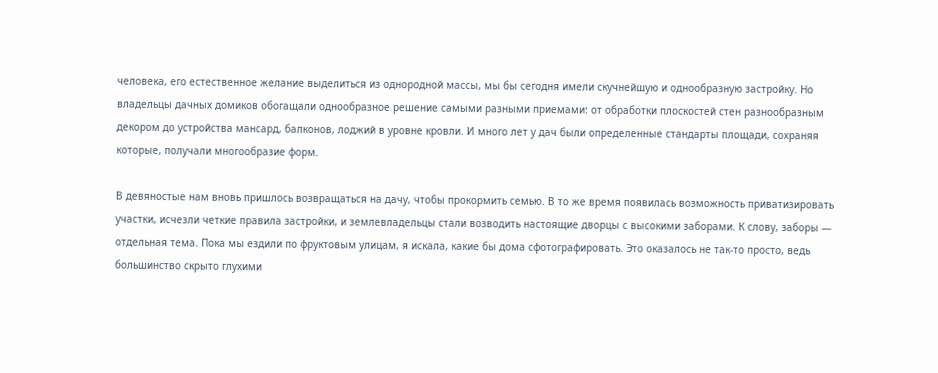человека, его естественное желание выделиться из однородной массы, мы бы сегодня имели скучнейшую и однообразную застройку. Но владельцы дачных домиков обогащали однообразное решение самыми разными приемами: от обработки плоскостей стен разнообразным декором до устройства мансард, балконов, лоджий в уровне кровли. И много лет у дач были определенные стандарты площади, сохраняя которые, получали многообразие форм.

В девяностые нам вновь пришлось возвращаться на дачу, чтобы прокормить семью. В то же время появилась возможность приватизировать участки, исчезли четкие правила застройки, и землевладельцы стали возводить настоящие дворцы с высокими заборами. К слову, заборы — отдельная тема. Пока мы ездили по фруктовым улицам, я искала, какие бы дома сфотографировать. Это оказалось не так-то просто, ведь большинство скрыто глухими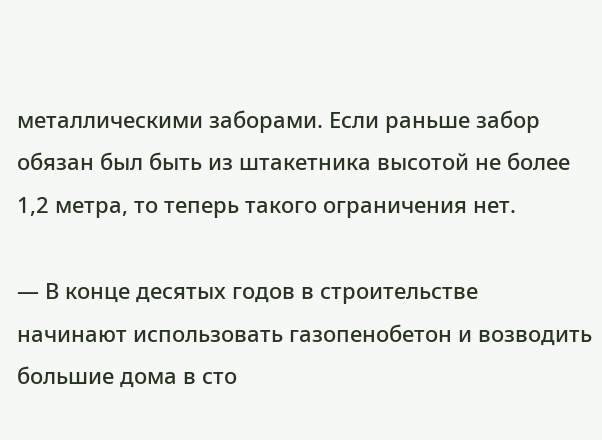металлическими заборами. Eсли раньше забор обязан был быть из штакетника высотой не более 1,2 метра, то теперь такого ограничения нет.

— В конце десятых годов в строительстве начинают использовать газопенобетон и возводить большие дома в сто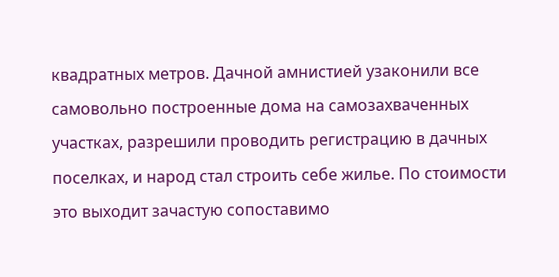квадратных метров. Дачной амнистией узаконили все самовольно построенные дома на самозахваченных участках, разрешили проводить регистрацию в дачных поселках, и народ стал строить себе жилье. По стоимости это выходит зачастую сопоставимо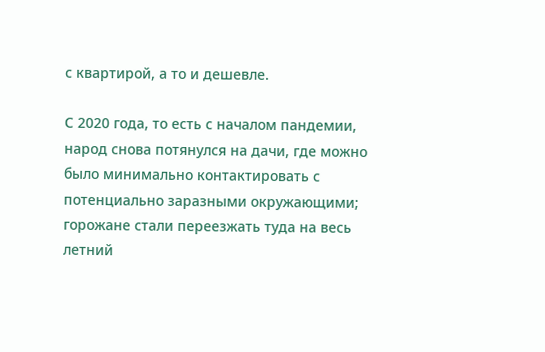с квартирой, а то и дешевле.

С 2020 года, то есть с началом пандемии, народ снова потянулся на дачи, где можно было минимально контактировать с потенциально заразными окружающими; горожане стали переезжать туда на весь летний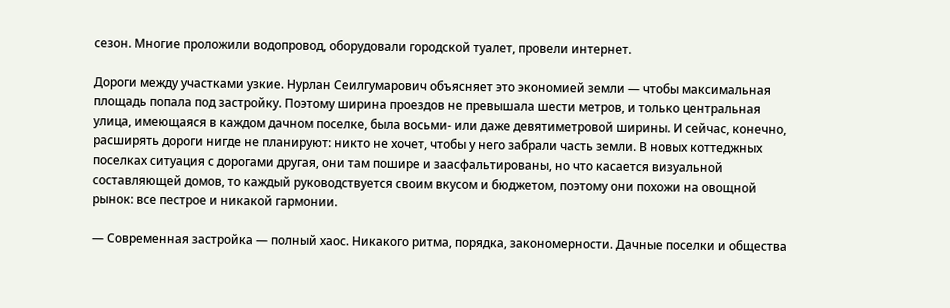сезон. Многие проложили водопровод, оборудовали городской туалет, провели интернет.

Дороги между участками узкие. Нурлан Сеилгумарович объясняет это экономией земли — чтобы максимальная площадь попала под застройку. Поэтому ширина проездов не превышала шести метров, и только центральная улица, имеющаяся в каждом дачном поселке, была восьми- или даже девятиметровой ширины. И сейчас, конечно, расширять дороги нигде не планируют: никто не хочет, чтобы у него забрали часть земли. В новых коттеджных поселках ситуация с дорогами другая, они там пошире и заасфальтированы, но что касается визуальной составляющей домов, то каждый руководствуется своим вкусом и бюджетом, поэтому они похожи на овощной рынок: все пестрое и никакой гармонии.

— Современная застройка — полный хаос. Никакого ритма, порядка, закономерности. Дачные поселки и общества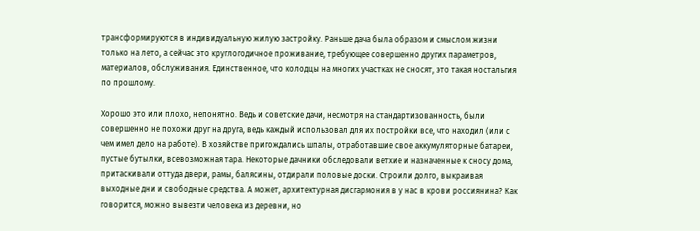трансформируются в индивидуальную жилую застройку. Раньше дача была образом и смыслом жизни только на лето, а сейчас это круглогодичное проживание, требующее совершенно других параметров, материалов, обслуживания. Eдинственное, что колодцы на многих участках не сносят, это такая ностальгия по прошлому.

Хорошо это или плохо, непонятно. Ведь и советские дачи, несмотря на стандартизованность, были совершенно не похожи друг на друга, ведь каждый использовал для их постройки все, что находил (или с чем имел дело на работе). В хозяйстве пригождались шпалы, отработавшие свое аккумуляторные батареи, пустые бутылки, всевозможная тара. Некоторые дачники обследовали ветхие и назначенные к сносу дома, притаскивали оттуда двери, рамы, балясины, отдирали половые доски. Строили долго, выкраивая выходные дни и свободные средства. А может, архитектурная дисгармония в у нас в крови россиянина? Как говорится, можно вывезти человека из деревни, но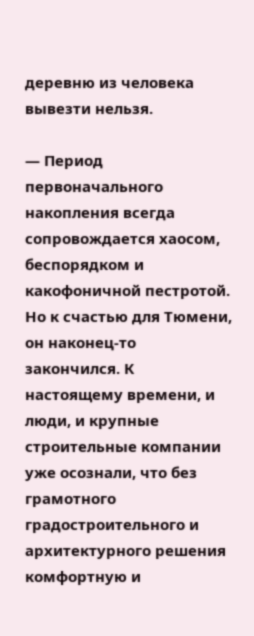деревню из человека вывезти нельзя.

— Период первоначального накопления всегда сопровождается хаосом, беспорядком и какофоничной пестротой. Но к счастью для Тюмени, он наконец-то закончился. К настоящему времени, и люди, и крупные строительные компании уже осознали, что без грамотного градостроительного и архитектурного решения комфортную и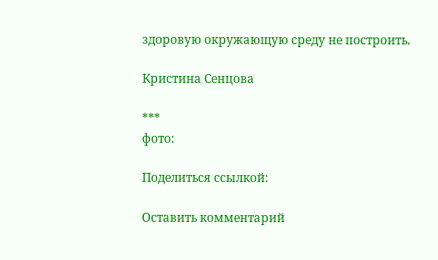здоровую окружающую среду не построить.

Кристина Сенцова

***
фото:

Поделиться ссылкой:

Оставить комментарий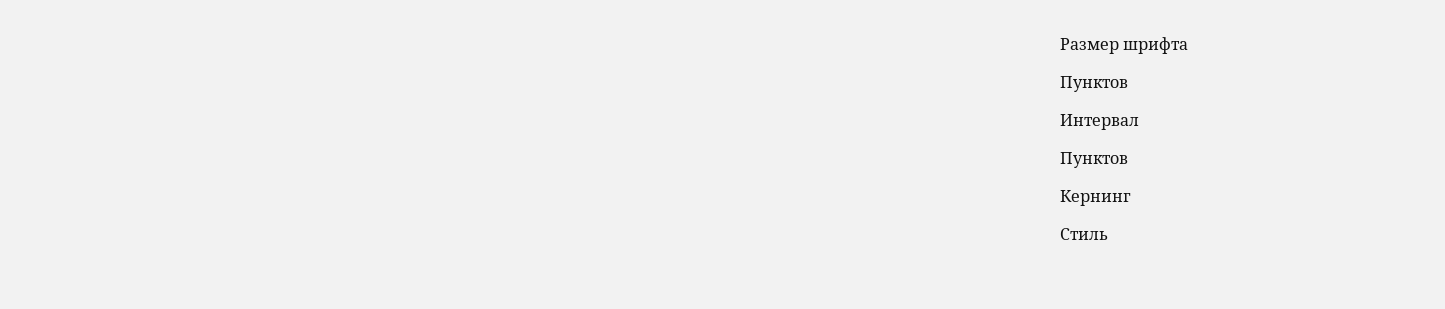Размер шрифта

Пунктов

Интервал

Пунктов

Кернинг

Стиль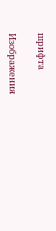шрифта

Изображения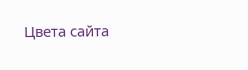Цвета сайта